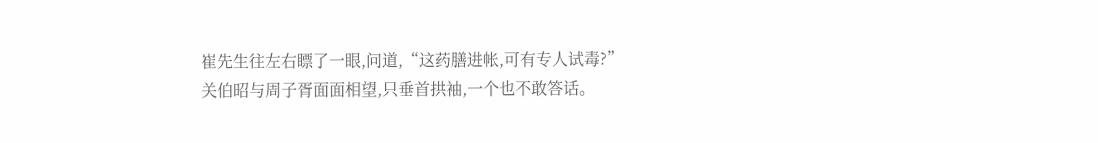崔先生往左右瞟了一眼,问道,“这药膳进帐,可有专人试毒?”
关伯昭与周子胥面面相望,只垂首拱袖,一个也不敢答话。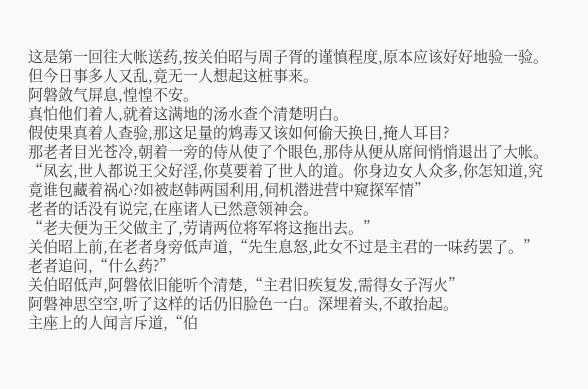这是第一回往大帐送药,按关伯昭与周子胥的谨慎程度,原本应该好好地验一验。
但今日事多人又乱,竟无一人想起这桩事来。
阿磐敛气屏息,惶惶不安。
真怕他们着人,就着这满地的汤水查个清楚明白。
假使果真着人查验,那这足量的鸩毒又该如何偷天换日,掩人耳目?
那老者目光苍冷,朝着一旁的侍从使了个眼色,那侍从便从席间悄悄退出了大帐。
“凤玄,世人都说王父好淫,你莫要着了世人的道。你身边女人众多,你怎知道,究竟谁包藏着祸心?如被赵韩两国利用,伺机潜进营中窥探军情”
老者的话没有说完,在座诸人已然意领神会。
“老夫便为王父做主了,劳请两位将军将这拖出去。”
关伯昭上前,在老者身旁低声道,“先生息怒,此女不过是主君的一味药罢了。”
老者追问,“什么药?”
关伯昭低声,阿磐依旧能听个清楚,“主君旧疾复发,需得女子泻火”
阿磐神思空空,听了这样的话仍旧脸色一白。深埋着头,不敢抬起。
主座上的人闻言斥道,“伯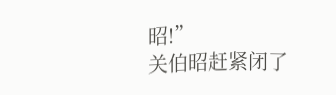昭!”
关伯昭赶紧闭了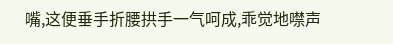嘴,这便垂手折腰拱手一气呵成,乖觉地噤声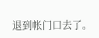退到帐门口去了。